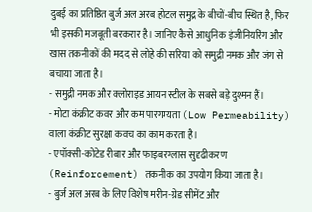दुबई का प्रतिष्ठित बुर्ज अल अरब होटल समुद्र के बीचों-बीच स्थित है, फिर भी इसकी मजबूती बरकरार है। जानिए कैसे आधुनिक इंजीनियरिंग और खास तकनीकों की मदद से लोहे की सरिया को समुद्री नमक और जंग से बचाया जाता है।
- समुद्री नमक और क्लोराइड आयन स्टील के सबसे बड़े दुश्मन हैं।
- मोटा कंक्रीट कवर और कम पारगम्यता (Low Permeability) वाला कंक्रीट सुरक्षा कवच का काम करता है।
- एपॉक्सी-कोटेड रीबार और फाइबरग्लास सुदृढीकरण (Reinforcement) तकनीक का उपयोग किया जाता है।
- बुर्ज अल अरब के लिए विशेष मरीन-ग्रेड सीमेंट और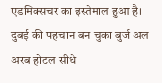एडमिक्सचर का इस्तेमाल हुआ है।
दुबई की पहचान बन चुका बुर्ज अल अरब होटल सीधे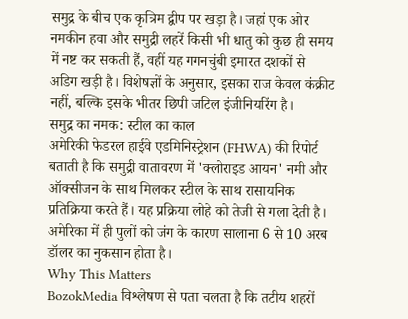समुद्र के बीच एक कृत्रिम द्वीप पर खड़ा है। जहां एक ओर नमकीन हवा और समुद्री लहरें किसी भी धातु को कुछ ही समय में नष्ट कर सकती हैं, वहीं यह गगनचुंबी इमारत दशकों से अडिग खड़ी है। विशेषज्ञों के अनुसार, इसका राज केवल कंक्रीट नहीं, बल्कि इसके भीतर छिपी जटिल इंजीनियरिंग है।
समुद्र का नमक: स्टील का काल
अमेरिकी फेडरल हाईवे एडमिनिस्ट्रेशन (FHWA) की रिपोर्ट बताती है कि समुद्री वातावरण में 'क्लोराइड आयन' नमी और ऑक्सीजन के साथ मिलकर स्टील के साथ रासायनिक प्रतिक्रिया करते हैं। यह प्रक्रिया लोहे को तेजी से गला देती है। अमेरिका में ही पुलों को जंग के कारण सालाना 6 से 10 अरब डॉलर का नुकसान होता है।
Why This Matters
BozokMedia विश्लेषण से पता चलता है कि तटीय शहरों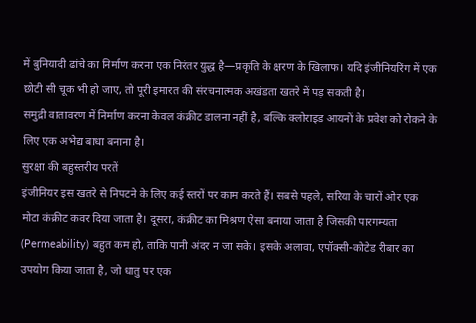में बुनियादी ढांचे का निर्माण करना एक निरंतर युद्ध है—प्रकृति के क्षरण के खिलाफ। यदि इंजीनियरिंग में एक छोटी सी चूक भी हो जाए, तो पूरी इमारत की संरचनात्मक अखंडता खतरे में पड़ सकती है।
समुद्री वातावरण में निर्माण करना केवल कंक्रीट डालना नहीं है, बल्कि क्लोराइड आयनों के प्रवेश को रोकने के लिए एक अभेद्य बाधा बनाना है।
सुरक्षा की बहुस्तरीय परतें
इंजीनियर इस खतरे से निपटने के लिए कई स्तरों पर काम करते हैं। सबसे पहले, सरिया के चारों ओर एक मोटा कंक्रीट कवर दिया जाता है। दूसरा, कंक्रीट का मिश्रण ऐसा बनाया जाता है जिसकी पारगम्यता (Permeability) बहुत कम हो, ताकि पानी अंदर न जा सके। इसके अलावा, एपॉक्सी-कोटेड रीबार का उपयोग किया जाता है, जो धातु पर एक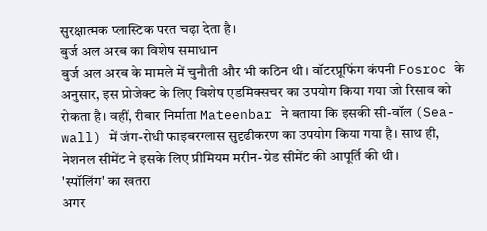सुरक्षात्मक प्लास्टिक परत चढ़ा देता है।
बुर्ज अल अरब का विशेष समाधान
बुर्ज अल अरब के मामले में चुनौती और भी कठिन थी। वॉटरप्रूफिंग कंपनी Fosroc के अनुसार, इस प्रोजेक्ट के लिए विशेष एडमिक्सचर का उपयोग किया गया जो रिसाव को रोकता है। वहीं, रीबार निर्माता Mateenbar ने बताया कि इसकी सी-वॉल (Sea-wall) में जंग-रोधी फाइबरग्लास सुदृढीकरण का उपयोग किया गया है। साथ ही, नेशनल सीमेंट ने इसके लिए प्रीमियम मरीन-ग्रेड सीमेंट की आपूर्ति की थी।
'स्पॉलिंग' का खतरा
अगर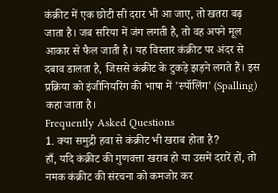कंक्रीट में एक छोटी सी दरार भी आ जाए, तो खतरा बढ़ जाता है। जब सरिया में जंग लगती है, तो वह अपने मूल आकार से फैल जाती है। यह विस्तार कंक्रीट पर अंदर से दबाव डालता है, जिससे कंक्रीट के टुकड़े झड़ने लगते हैं। इस प्रक्रिया को इंजीनियरिंग की भाषा में 'स्पॉलिंग' (Spalling) कहा जाता है।
Frequently Asked Questions
1. क्या समुद्री हवा से कंक्रीट भी खराब होता है?
हाँ, यदि कंक्रीट की गुणवत्ता खराब हो या उसमें दरारें हों, तो नमक कंक्रीट की संरचना को कमजोर कर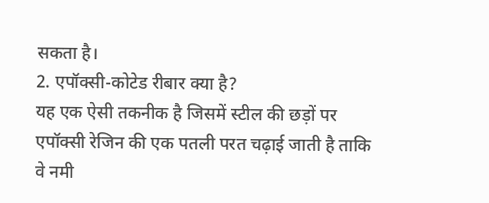सकता है।
2. एपॉक्सी-कोटेड रीबार क्या है?
यह एक ऐसी तकनीक है जिसमें स्टील की छड़ों पर एपॉक्सी रेजिन की एक पतली परत चढ़ाई जाती है ताकि वे नमी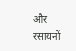और रसायनों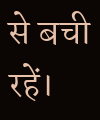से बची रहें।